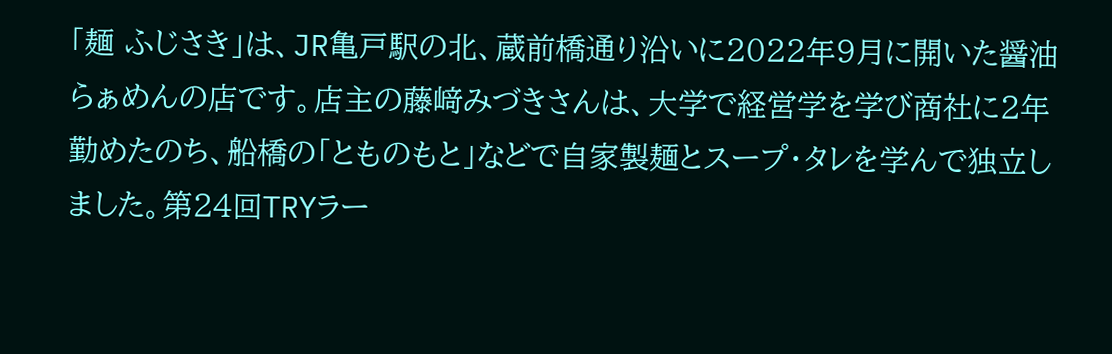「麺 ふじさき」は、JR亀戸駅の北、蔵前橋通り沿いに2022年9月に開いた醤油らぁめんの店です。店主の藤﨑みづきさんは、大学で経営学を学び商社に2年勤めたのち、船橋の「とものもと」などで自家製麺とスープ・タレを学んで独立しました。第24回TRYラー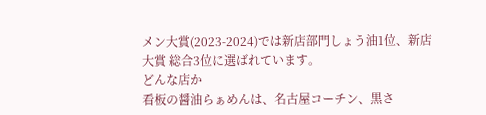メン大賞(2023-2024)では新店部門しょう油1位、新店大賞 総合3位に選ばれています。
どんな店か
看板の醤油らぁめんは、名古屋コーチン、黒さ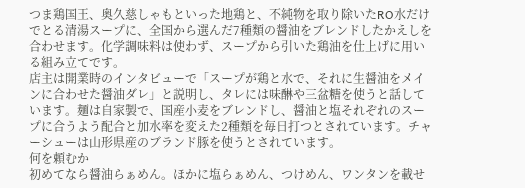つま鶏国王、奥久慈しゃもといった地鶏と、不純物を取り除いたRO水だけでとる清湯スープに、全国から選んだ7種類の醤油をブレンドしたかえしを合わせます。化学調味料は使わず、スープから引いた鶏油を仕上げに用いる組み立てです。
店主は開業時のインタビューで「スープが鶏と水で、それに生醤油をメインに合わせた醤油ダレ」と説明し、タレには味醂や三盆糖を使うと話しています。麺は自家製で、国産小麦をブレンドし、醤油と塩それぞれのスープに合うよう配合と加水率を変えた2種類を毎日打つとされています。チャーシューは山形県産のブランド豚を使うとされています。
何を頼むか
初めてなら醤油らぁめん。ほかに塩らぁめん、つけめん、ワンタンを載せ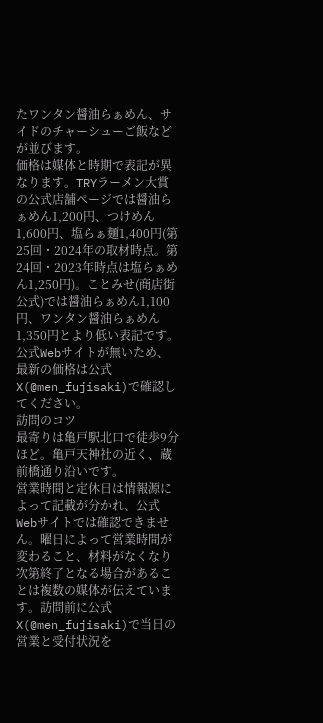たワンタン醤油らぁめん、サイドのチャーシューご飯などが並びます。
価格は媒体と時期で表記が異なります。TRYラーメン大賞の公式店舗ページでは醤油らぁめん1,200円、つけめん1,600円、塩らぁ麺1,400円(第25回・2024年の取材時点。第24回・2023年時点は塩らぁめん1,250円)。ことみせ(商店街公式)では醤油らぁめん1,100円、ワンタン醤油らぁめん1,350円とより低い表記です。公式Webサイトが無いため、最新の価格は公式X(@men_fujisaki)で確認してください。
訪問のコツ
最寄りは亀戸駅北口で徒歩9分ほど。亀戸天神社の近く、蔵前橋通り沿いです。
営業時間と定休日は情報源によって記載が分かれ、公式Webサイトでは確認できません。曜日によって営業時間が変わること、材料がなくなり次第終了となる場合があることは複数の媒体が伝えています。訪問前に公式X(@men_fujisaki)で当日の営業と受付状況を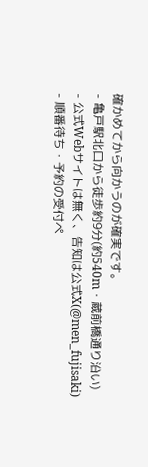確かめてから向かうのが確実です。
- 亀戸駅北口から徒歩約9分(約540m・蔵前橋通り沿い)
- 公式Webサイトは無く、告知は公式X(@men_fujisaki)
- 順番待ち・予約の受付ペ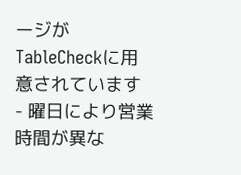ージがTableCheckに用意されています
- 曜日により営業時間が異な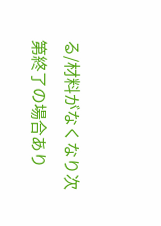る/材料がなくなり次第終了の場合あり